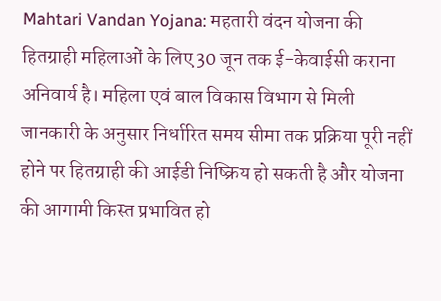Mahtari Vandan Yojana: महतारी वंदन योजना की हितग्राही महिलाओं के लिए 30 जून तक ई-केवाईसी कराना अनिवार्य है। महिला एवं बाल विकास विभाग से मिली जानकारी के अनुसार निर्धारित समय सीमा तक प्रक्रिया पूरी नहीं होने पर हितग्राही की आईडी निष्क्रिय हो सकती है और योजना की आगामी किस्त प्रभावित हो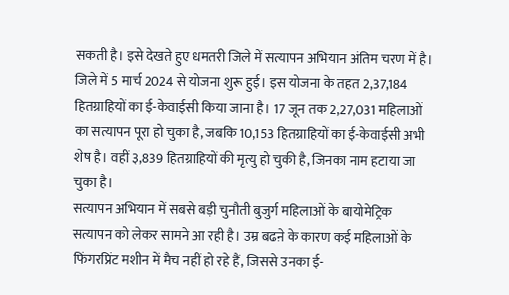सकती है। इसे देखते हुए धमतरी जिले में सत्यापन अभियान अंतिम चरण में है।
जिले में 5 मार्च 2024 से योजना शुरू हुई। इस योजना के तहत 2,37,184 हितग्राहियों का ई-केवाईसी किया जाना है। 17 जून तक 2,27,031 महिलाओं का सत्यापन पूरा हो चुका है, जबकि 10,153 हितग्राहियों का ई-केवाईसी अभी शेष है। वहीं ३,839 हितग्राहियों की मृत्यु हो चुकी है, जिनका नाम हटाया जा चुका है।
सत्यापन अभियान में सबसे बड़ी चुनौती बुजुर्ग महिलाओं के बायोमेट्रिक सत्यापन को लेकर सामने आ रही है। उम्र बढऩे के कारण कई महिलाओं के फिंगरप्रिंट मशीन में मैच नहीं हो रहे हैं, जिससे उनका ई-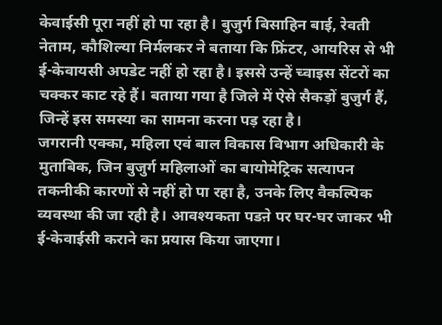केवाईसी पूरा नहीं हो पा रहा है। बुजुर्ग बिसाहिन बाई, रेवती नेताम, कौशिल्या निर्मलकर ने बताया कि फ्रिंटर, आयरिस से भी ई-केवायसी अपडेट नहीं हो रहा है। इससे उन्हें च्वाइस सेंटरों का चक्कर काट रहे हैं। बताया गया है जिले में ऐसे सैकड़ों बुजुर्ग हैं, जिन्हें इस समस्या का सामना करना पड़ रहा है।
जगरानी एक्का, महिला एवं बाल विकास विभाग अधिकारी के मुताबिक, जिन बुजुर्ग महिलाओं का बायोमेट्रिक सत्यापन तकनीकी कारणों से नहीं हो पा रहा है, उनके लिए वैकल्पिक व्यवस्था की जा रही है। आवश्यकता पडऩे पर घर-घर जाकर भी ई-केवाईसी कराने का प्रयास किया जाएगा।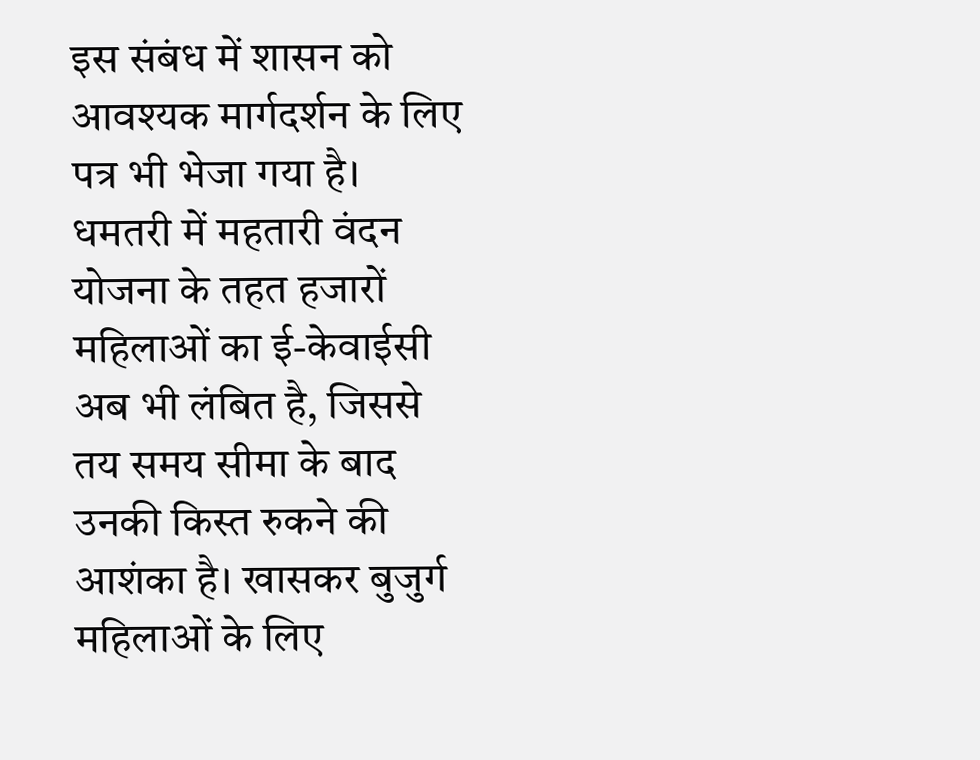इस संबंध में शासन को आवश्यक मार्गदर्शन के लिए पत्र भी भेजा गया है।
धमतरी में महतारी वंदन योजना के तहत हजारों महिलाओं का ई-केवाईसी अब भी लंबित है, जिससे तय समय सीमा के बाद उनकी किस्त रुकने की आशंका है। खासकर बुजुर्ग महिलाओं के लिए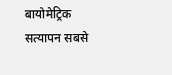बायोमेट्रिक सत्यापन सबसे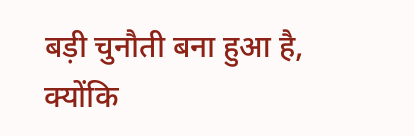बड़ी चुनौती बना हुआ है, क्योंकि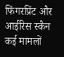फिंगरप्रिंट और आईरिस स्कैन कई मामलों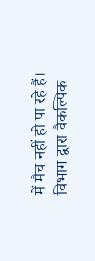में मैच नहीं हो पा रहे हैं। विभाग द्वारा वैकल्पिक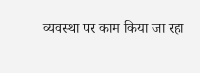व्यवस्था पर काम किया जा रहा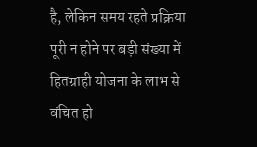है, लेकिन समय रहते प्रक्रिया पूरी न होने पर बड़ी संख्या में हितग्राही योजना के लाभ से वंचित हो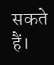सकते हैं।